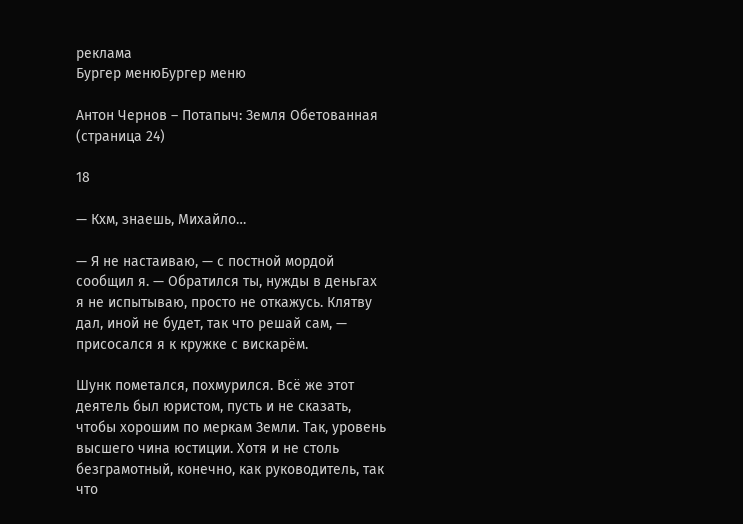реклама
Бургер менюБургер меню

Антон Чернов – Потапыч: Земля Обетованная (страница 24)

18

— Кхм, знаешь, Михайло…

— Я не настаиваю, — с постной мордой сообщил я. — Обратился ты, нужды в деньгах я не испытываю, просто не откажусь. Клятву дал, иной не будет, так что решай сам, — присосался я к кружке с вискарём.

Шунк пометался, похмурился. Всё же этот деятель был юристом, пусть и не сказать, чтобы хорошим по меркам Земли. Так, уровень высшего чина юстиции. Хотя и не столь безграмотный, конечно, как руководитель, так что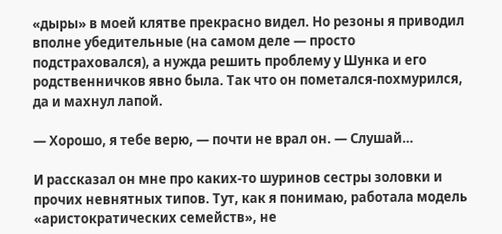«дыры» в моей клятве прекрасно видел. Но резоны я приводил вполне убедительные (на самом деле — просто подстраховался), а нужда решить проблему у Шунка и его родственничков явно была. Так что он пометался-похмурился, да и махнул лапой.

— Хорошо, я тебе верю, — почти не врал он. — Слушай…

И рассказал он мне про каких-то шуринов сестры золовки и прочих невнятных типов. Тут, как я понимаю, работала модель «аристократических семейств», не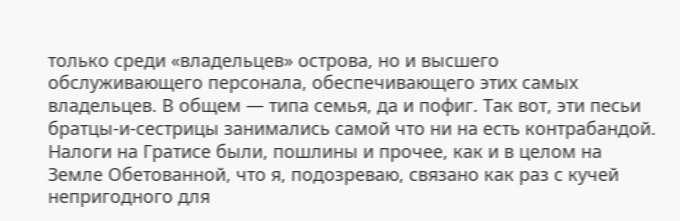только среди «владельцев» острова, но и высшего обслуживающего персонала, обеспечивающего этих самых владельцев. В общем — типа семья, да и пофиг. Так вот, эти песьи братцы-и-сестрицы занимались самой что ни на есть контрабандой. Налоги на Гратисе были, пошлины и прочее, как и в целом на Земле Обетованной, что я, подозреваю, связано как раз с кучей непригодного для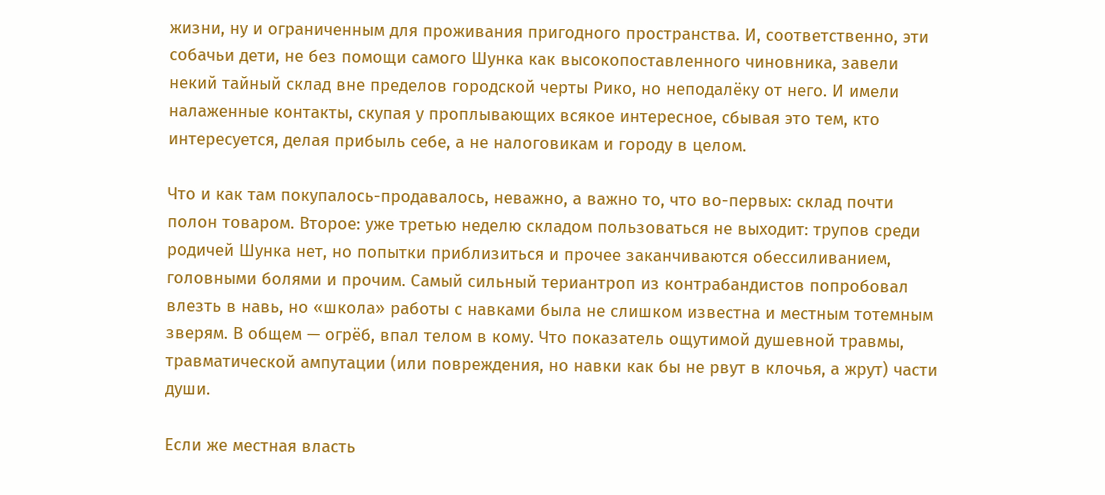жизни, ну и ограниченным для проживания пригодного пространства. И, соответственно, эти собачьи дети, не без помощи самого Шунка как высокопоставленного чиновника, завели некий тайный склад вне пределов городской черты Рико, но неподалёку от него. И имели налаженные контакты, скупая у проплывающих всякое интересное, сбывая это тем, кто интересуется, делая прибыль себе, а не налоговикам и городу в целом.

Что и как там покупалось-продавалось, неважно, а важно то, что во-первых: склад почти полон товаром. Второе: уже третью неделю складом пользоваться не выходит: трупов среди родичей Шунка нет, но попытки приблизиться и прочее заканчиваются обессиливанием, головными болями и прочим. Самый сильный териантроп из контрабандистов попробовал влезть в навь, но «школа» работы с навками была не слишком известна и местным тотемным зверям. В общем — огрёб, впал телом в кому. Что показатель ощутимой душевной травмы, травматической ампутации (или повреждения, но навки как бы не рвут в клочья, а жрут) части души.

Если же местная власть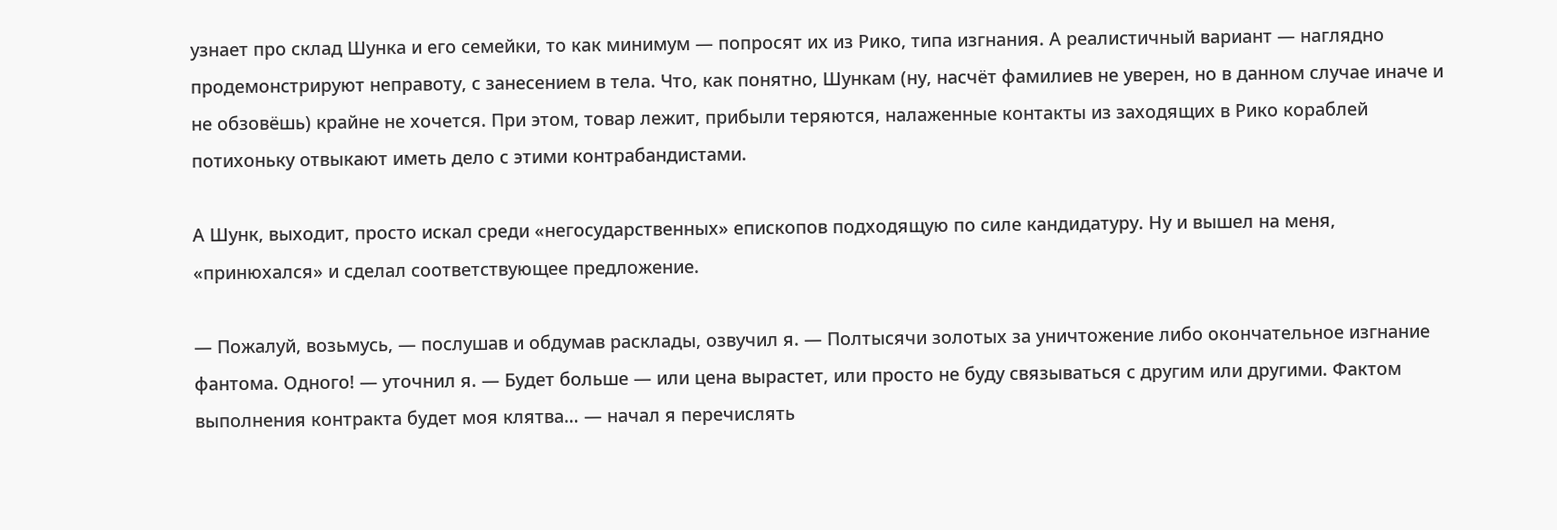узнает про склад Шунка и его семейки, то как минимум — попросят их из Рико, типа изгнания. А реалистичный вариант — наглядно продемонстрируют неправоту, с занесением в тела. Что, как понятно, Шункам (ну, насчёт фамилиев не уверен, но в данном случае иначе и не обзовёшь) крайне не хочется. При этом, товар лежит, прибыли теряются, налаженные контакты из заходящих в Рико кораблей потихоньку отвыкают иметь дело с этими контрабандистами.

А Шунк, выходит, просто искал среди «негосударственных» епископов подходящую по силе кандидатуру. Ну и вышел на меня, «принюхался» и сделал соответствующее предложение.

— Пожалуй, возьмусь, — послушав и обдумав расклады, озвучил я. — Полтысячи золотых за уничтожение либо окончательное изгнание фантома. Одного! — уточнил я. — Будет больше — или цена вырастет, или просто не буду связываться с другим или другими. Фактом выполнения контракта будет моя клятва… — начал я перечислять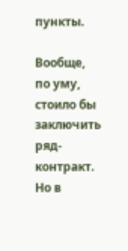пункты.

Вообще, по уму, стоило бы заключить ряд-контракт. Но в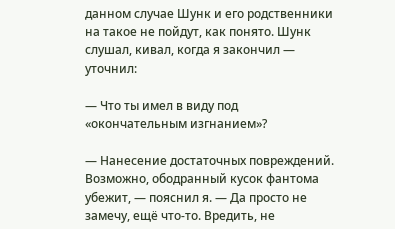данном случае Шунк и его родственники на такое не пойдут, как понято. Шунк слушал, кивал, когда я закончил — уточнил:

— Что ты имел в виду под «окончательным изгнанием»?

— Нанесение достаточных повреждений. Возможно, ободранный кусок фантома убежит, — пояснил я. — Да просто не замечу, ещё что-то. Вредить, не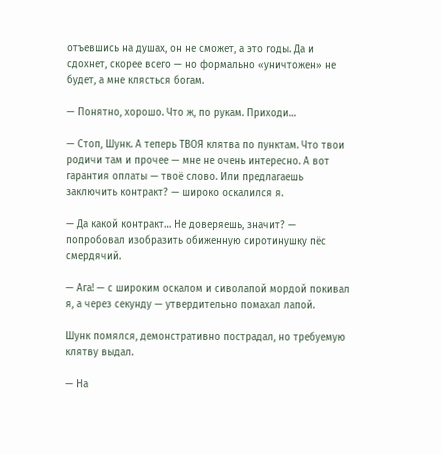отъевшись на душах, он не сможет, а это годы. Да и сдохнет, скорее всего — но формально «уничтожен» не будет, а мне клясться богам.

— Понятно, хорошо. Что ж, по рукам. Приходи…

— Стоп, Шунк. А теперь ТВОЯ клятва по пунктам. Что твои родичи там и прочее — мне не очень интересно. А вот гарантия оплаты — твоё слово. Или предлагаешь заключить контракт? — широко оскалился я.

— Да какой контракт… Не доверяешь, значит? — попробовал изобразить обиженную сиротинушку пёс смердячий.

— Ага! — с широким оскалом и сиволапой мордой покивал я, а через секунду — утвердительно помахал лапой.

Шунк помялся, демонстративно пострадал, но требуемую клятву выдал.

— На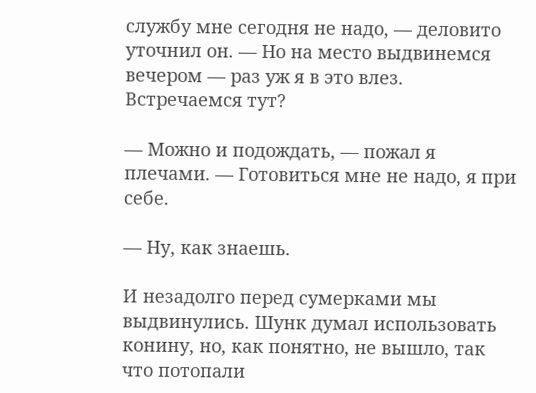службу мне сегодня не надо, — деловито уточнил он. — Но на место выдвинемся вечером — раз уж я в это влез. Встречаемся тут?

— Можно и подождать, — пожал я плечами. — Готовиться мне не надо, я при себе.

— Ну, как знаешь.

И незадолго перед сумерками мы выдвинулись. Шунк думал использовать конину, но, как понятно, не вышло, так что потопали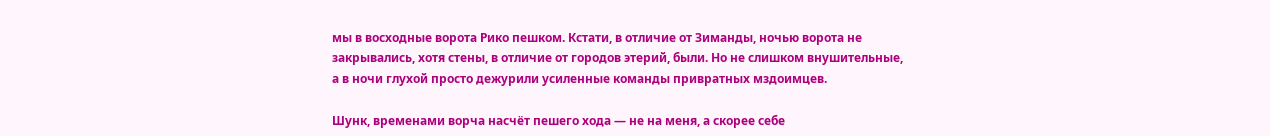мы в восходные ворота Рико пешком. Кстати, в отличие от Зиманды, ночью ворота не закрывались, хотя стены, в отличие от городов этерий, были. Но не слишком внушительные, а в ночи глухой просто дежурили усиленные команды привратных мздоимцев.

Шунк, временами ворча насчёт пешего хода — не на меня, а скорее себе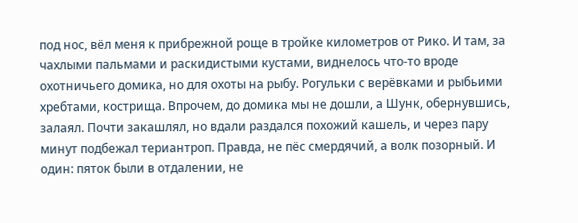под нос, вёл меня к прибрежной роще в тройке километров от Рико. И там, за чахлыми пальмами и раскидистыми кустами, виднелось что-то вроде охотничьего домика, но для охоты на рыбу. Рогульки с верёвками и рыбьими хребтами, кострища. Впрочем, до домика мы не дошли, а Шунк, обернувшись, залаял. Почти закашлял, но вдали раздался похожий кашель, и через пару минут подбежал териантроп. Правда, не пёс смердячий, а волк позорный. И один: пяток были в отдалении, не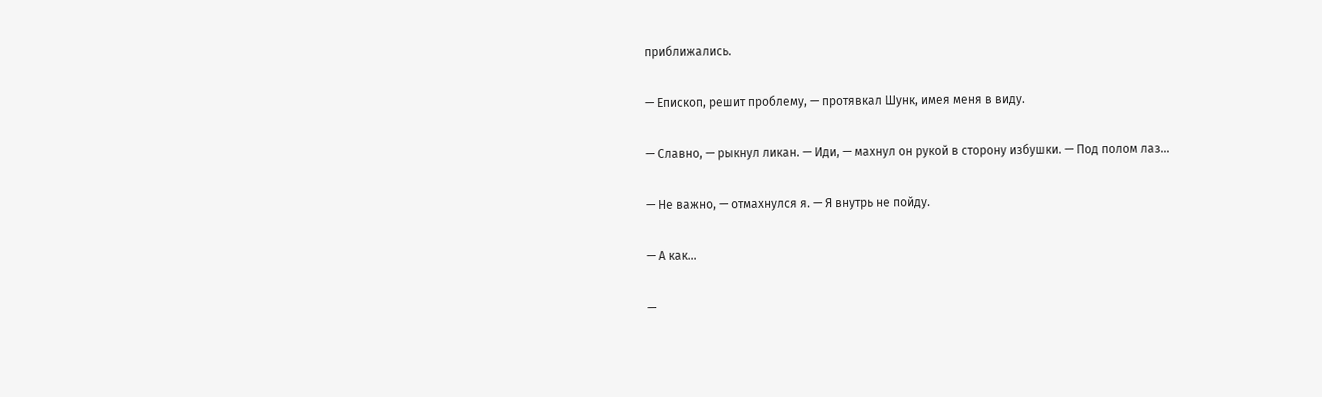приближались.

— Епископ, решит проблему, — протявкал Шунк, имея меня в виду.

— Славно, — рыкнул ликан. — Иди, — махнул он рукой в сторону избушки. — Под полом лаз…

— Не важно, — отмахнулся я. — Я внутрь не пойду.

— А как…

—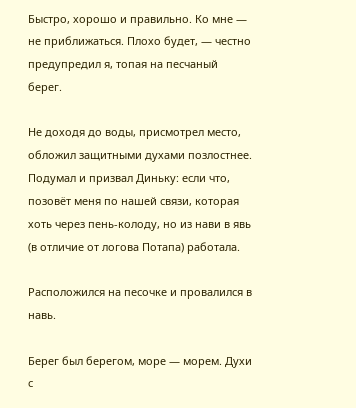Быстро, хорошо и правильно. Ко мне — не приближаться. Плохо будет, — честно предупредил я, топая на песчаный берег.

Не доходя до воды, присмотрел место, обложил защитными духами позлостнее. Подумал и призвал Диньку: если что, позовёт меня по нашей связи, которая хоть через пень-колоду, но из нави в явь (в отличие от логова Потапа) работала.

Расположился на песочке и провалился в навь.

Берег был берегом, море — морем. Духи с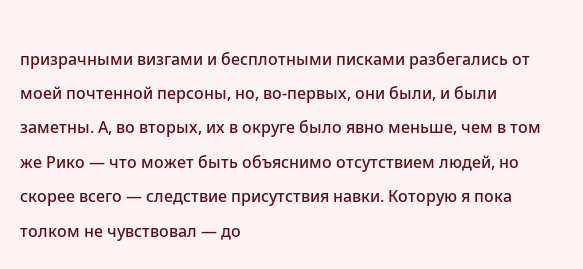призрачными визгами и бесплотными писками разбегались от моей почтенной персоны, но, во-первых, они были, и были заметны. А, во вторых, их в округе было явно меньше, чем в том же Рико — что может быть объяснимо отсутствием людей, но скорее всего — следствие присутствия навки. Которую я пока толком не чувствовал — до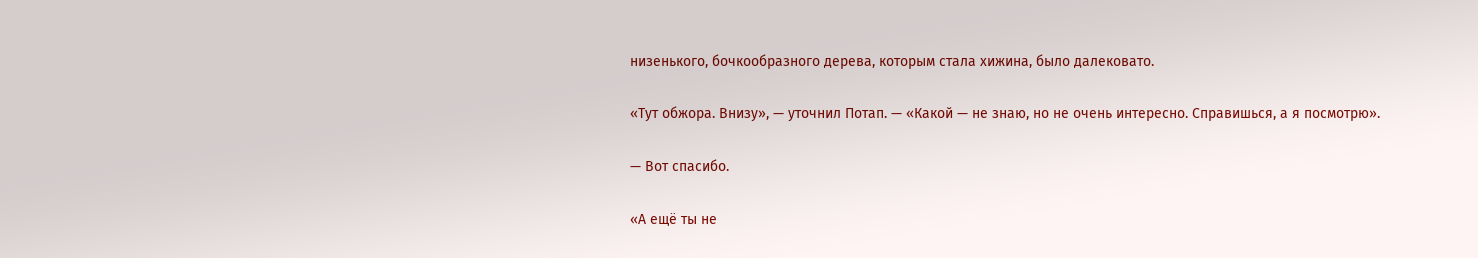низенького, бочкообразного дерева, которым стала хижина, было далековато.

«Тут обжора. Внизу», — уточнил Потап. — «Какой — не знаю, но не очень интересно. Справишься, а я посмотрю».

— Вот спасибо.

«А ещё ты не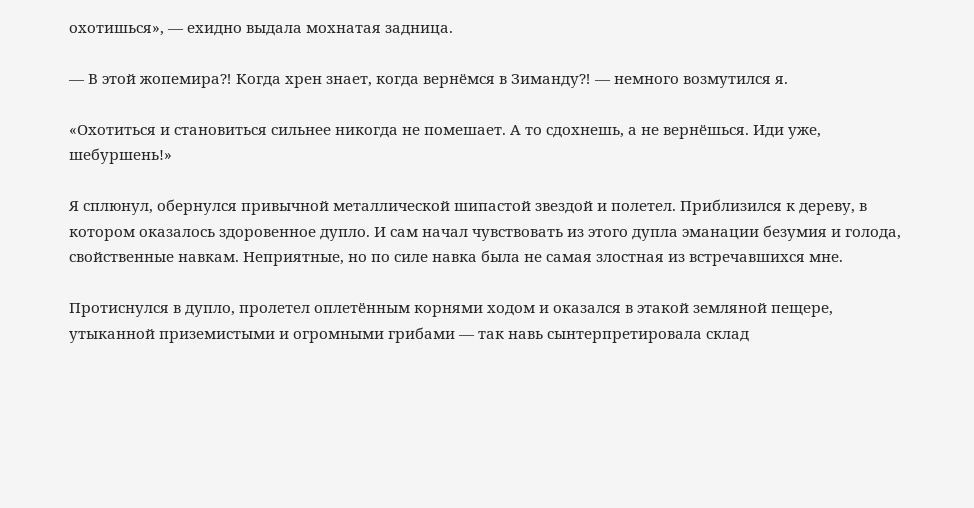охотишься», — ехидно выдала мохнатая задница.

— В этой жопемира⁈ Когда хрен знает, когда вернёмся в Зиманду⁈ — немного возмутился я.

«Охотиться и становиться сильнее никогда не помешает. А то сдохнешь, а не вернёшься. Иди уже, шебуршень!»

Я сплюнул, обернулся привычной металлической шипастой звездой и полетел. Приблизился к дереву, в котором оказалось здоровенное дупло. И сам начал чувствовать из этого дупла эманации безумия и голода, свойственные навкам. Неприятные, но по силе навка была не самая злостная из встречавшихся мне.

Протиснулся в дупло, пролетел оплетённым корнями ходом и оказался в этакой земляной пещере, утыканной приземистыми и огромными грибами — так навь сынтерпретировала склад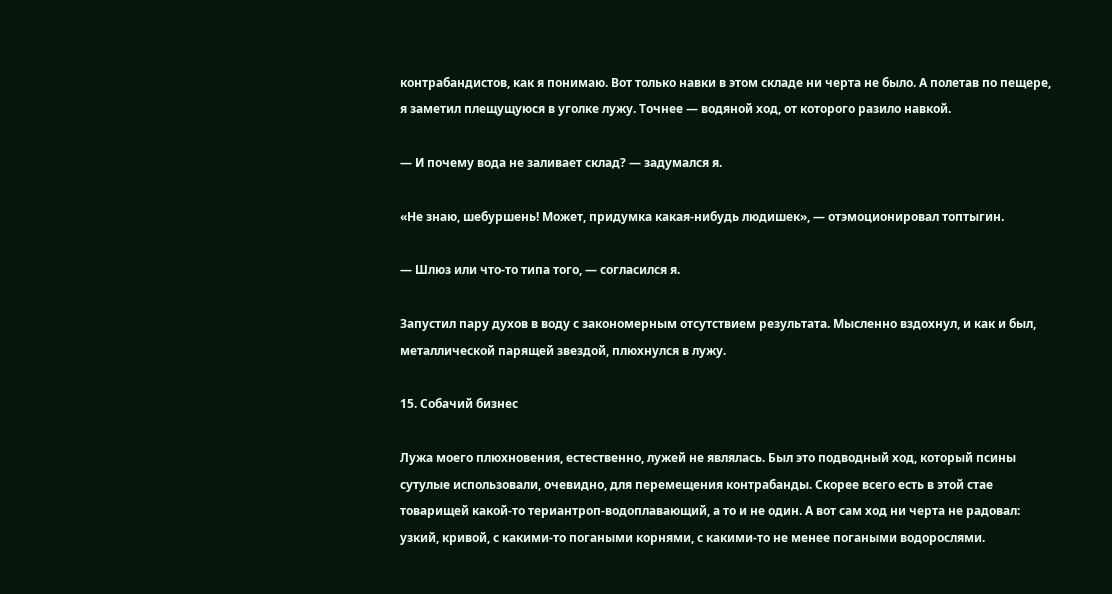контрабандистов, как я понимаю. Вот только навки в этом складе ни черта не было. А полетав по пещере, я заметил плещущуюся в уголке лужу. Точнее — водяной ход, от которого разило навкой.

— И почему вода не заливает склад? — задумался я.

«Не знаю, шебуршень! Может, придумка какая-нибудь людишек», — отэмоционировал топтыгин.

— Шлюз или что-то типа того, — согласился я.

Запустил пару духов в воду с закономерным отсутствием результата. Мысленно вздохнул, и как и был, металлической парящей звездой, плюхнулся в лужу.

15. Собачий бизнес

Лужа моего плюхновения, естественно, лужей не являлась. Был это подводный ход, который псины сутулые использовали, очевидно, для перемещения контрабанды. Скорее всего есть в этой стае товарищей какой-то териантроп-водоплавающий, а то и не один. А вот сам ход ни черта не радовал: узкий, кривой, с какими-то погаными корнями, с какими-то не менее погаными водорослями.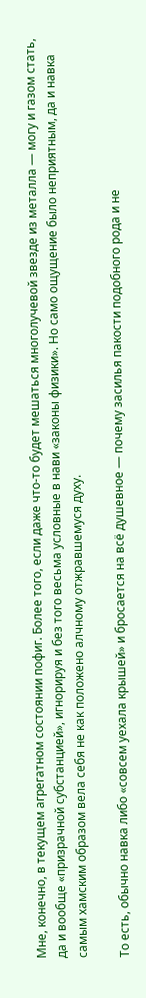Мне, конечно, в текущем агрегатном состоянии пофиг. Более того, если даже что-то будет мешаться многолучевой звезде из металла — могу и газом стать, да и вообще «призрачной субстанцией», игнорируя и без того весьма условные в нави «законы физики». Но само ощущение было неприятным, да и навка самым хамским образом вела себя не как положено алчному отжравшемуся духу.

То есть, обычно навка либо «совсем уехала крышей» и бросается на всё душевное — почему засилья пакости подобного рода и не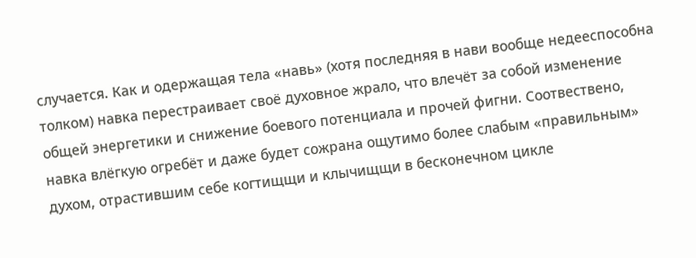случается. Как и одержащая тела «навь» (хотя последняя в нави вообще недееспособна толком) навка перестраивает своё духовное жрало, что влечёт за собой изменение общей энергетики и снижение боевого потенциала и прочей фигни. Соотвествено, навка влёгкую огребёт и даже будет сожрана ощутимо более слабым «правильным» духом, отрастившим себе когтищщи и клычищщи в бесконечном цикле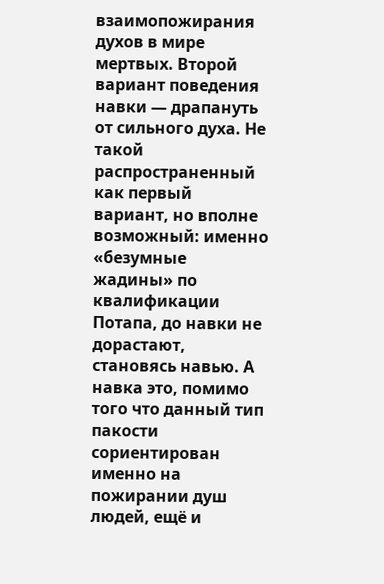взаимопожирания духов в мире мертвых. Второй вариант поведения навки — драпануть от сильного духа. Не такой распространенный как первый вариант, но вполне возможный: именно «безумные жадины» по квалификации Потапа, до навки не дорастают, становясь навью. А навка это, помимо того что данный тип пакости сориентирован именно на пожирании душ людей, ещё и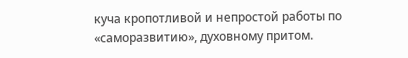куча кропотливой и непростой работы по «саморазвитию», духовному притом.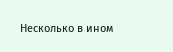Несколько в ином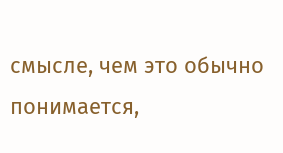смысле, чем это обычно понимается,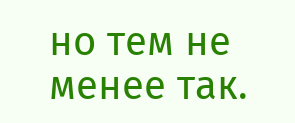но тем не менее так.